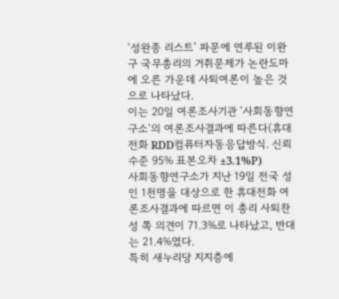‘성완종 리스트’ 파문에 연루된 이완구 국무총리의 거취문제가 논란도마에 오른 가운데 사퇴여론이 높은 것으로 나타났다.
이는 20일 여론조사기관 ‘사회동향연구소’의 여론조사결과에 따른다(휴대전화 RDD컴퓨터자동응답방식. 신뢰수준 95% 표본오차 ±3.1%P)
사회동향연구소가 지난 19일 전국 성인 1천명을 대상으로 한 휴대전화 여론조사결과에 따르면 이 총리 사퇴찬성 쪽 의견이 71.3%로 나타났고, 반대는 21.4%였다.
특히 새누리당 지지층에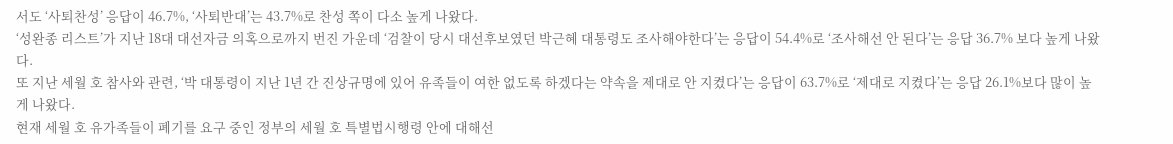서도 ‘사퇴찬성’ 응답이 46.7%, ‘사퇴반대’는 43.7%로 찬성 쪽이 다소 높게 나왔다.
‘성완종 리스트’가 지난 18대 대선자금 의혹으로까지 번진 가운데 ‘검찰이 당시 대선후보였던 박근혜 대통령도 조사해야한다’는 응답이 54.4%로 ‘조사해선 안 된다’는 응답 36.7% 보다 높게 나왔다.
또 지난 세월 호 참사와 관련, ‘박 대통령이 지난 1년 간 진상규명에 있어 유족들이 여한 없도록 하겠다는 약속을 제대로 안 지켰다’는 응답이 63.7%로 ‘제대로 지켰다’는 응답 26.1%보다 많이 높게 나왔다.
현재 세월 호 유가족들이 폐기를 요구 중인 정부의 세월 호 특별법시행령 안에 대해선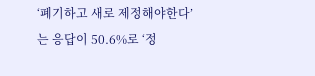‘폐기하고 새로 제정해야한다’는 응답이 50.6%로 ‘정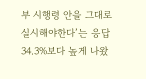부 시행령 안을 그대로 실시해야한다’는 응답 34.3%보다 높게 나왔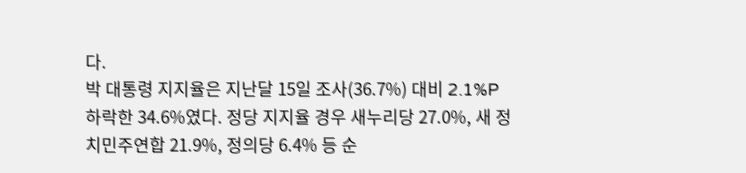다.
박 대통령 지지율은 지난달 15일 조사(36.7%) 대비 2.1%P 하락한 34.6%였다. 정당 지지율 경우 새누리당 27.0%, 새 정치민주연합 21.9%, 정의당 6.4% 등 순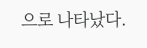으로 나타났다.